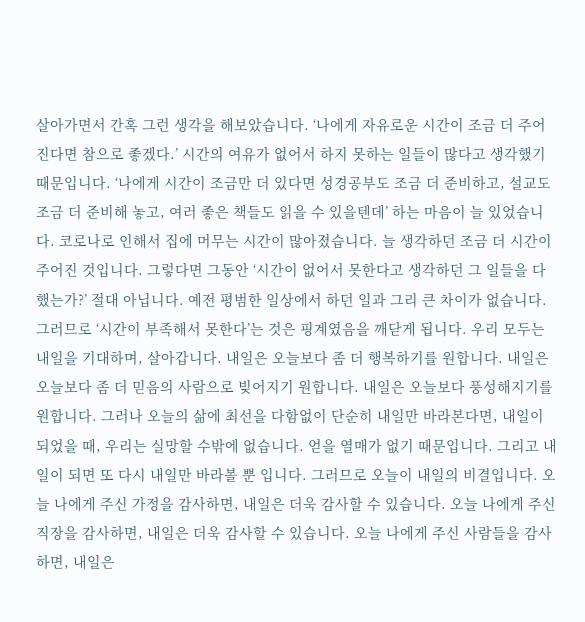살아가면서 간혹 그런 생각을 해보았습니다. ‘나에게 자유로운 시간이 조금 더 주어진다면 참으로 좋겠다.’ 시간의 여유가 없어서 하지 못하는 일들이 많다고 생각했기 때문입니다. ‘나에게 시간이 조금만 더 있다면 성경공부도 조금 더 준비하고, 설교도 조금 더 준비해 놓고, 여러 좋은 책들도 읽을 수 있을텐데’ 하는 마음이 늘 있었습니다. 코로나로 인해서 집에 머무는 시간이 많아졌습니다. 늘 생각하던 조금 더 시간이 주어진 것입니다. 그렇다면 그동안 ‘시간이 없어서 못한다고 생각하던 그 일들을 다 했는가?’ 절대 아닙니다. 예전 평범한 일상에서 하던 일과 그리 큰 차이가 없습니다. 그러므로 ‘시간이 부족해서 못한다’는 것은 핑계였음을 깨닫게 됩니다. 우리 모두는 내일을 기대하며, 살아갑니다. 내일은 오늘보다 좀 더 행복하기를 원합니다. 내일은 오늘보다 좀 더 믿음의 사람으로 빚어지기 원합니다. 내일은 오늘보다 풍성해지기를 원합니다. 그러나 오늘의 삶에 최선을 다함없이 단순히 내일만 바라본다면, 내일이 되었을 때, 우리는 실망할 수밖에 없습니다. 얻을 열매가 없기 때문입니다. 그리고 내일이 되면 또 다시 내일만 바라볼 뿐 입니다. 그러므로 오늘이 내일의 비결입니다. 오늘 나에게 주신 가정을 감사하면, 내일은 더욱 감사할 수 있습니다. 오늘 나에게 주신 직장을 감사하면, 내일은 더욱 감사할 수 있습니다. 오늘 나에게 주신 사람들을 감사하면, 내일은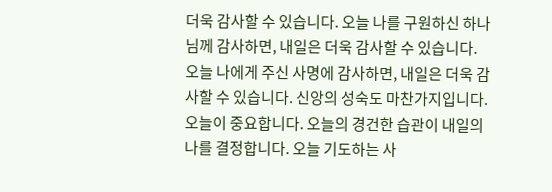더욱 감사할 수 있습니다. 오늘 나를 구원하신 하나님께 감사하면, 내일은 더욱 감사할 수 있습니다. 오늘 나에게 주신 사명에 감사하면, 내일은 더욱 감사할 수 있습니다. 신앙의 성숙도 마찬가지입니다. 오늘이 중요합니다. 오늘의 경건한 습관이 내일의 나를 결정합니다. 오늘 기도하는 사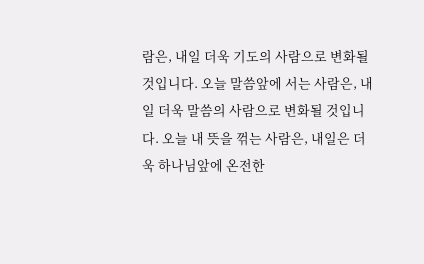람은, 내일 더욱 기도의 사람으로 변화될 것입니다. 오늘 말씀앞에 서는 사람은, 내일 더욱 말씀의 사람으로 변화될 것입니다. 오늘 내 뜻을 꺾는 사람은, 내일은 더욱 하나님앞에 온전한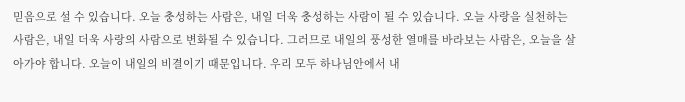믿음으로 설 수 있습니다. 오늘 충성하는 사람은, 내일 더욱 충성하는 사람이 될 수 있습니다. 오늘 사랑을 실천하는 사람은, 내일 더욱 사랑의 사람으로 변화될 수 있습니다. 그러므로 내일의 풍성한 열매를 바라보는 사람은, 오늘을 살아가야 합니다. 오늘이 내일의 비결이기 때문입니다. 우리 모두 하나님안에서 내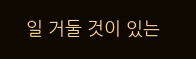일 거둘 것이 있는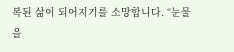복된 삶이 되어지기를 소망합니다. “눈물을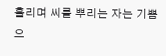흘리며 씨를 뿌리는 자는 기쁨으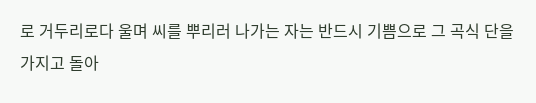로 거두리로다 울며 씨를 뿌리러 나가는 자는 반드시 기쁨으로 그 곡식 단을 가지고 돌아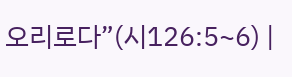오리로다”(시126:5~6) |